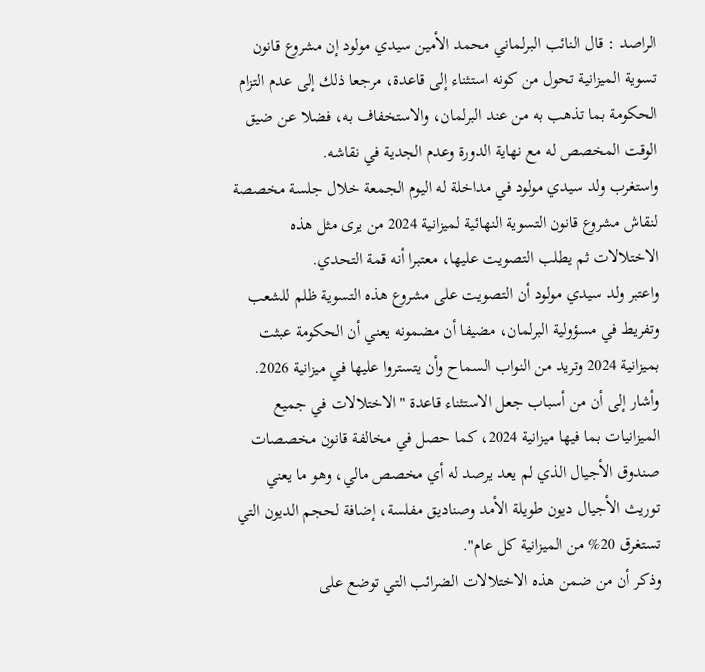الراصد : قال النائب البرلماني محمد الأمين سيدي مولود إن مشروع قانون تسوية الميزانية تحول من كونه استثناء إلى قاعدة، مرجعا ذلك إلى عدم التزام الحكومة بما تذهب به من عند البرلمان، والاستخفاف به، فضلا عن ضيق الوقت المخصص له مع نهاية الدورة وعدم الجدية في نقاشه.
واستغرب ولد سيدي مولود في مداخلة له اليوم الجمعة خلال جلسة مخصصة لنقاش مشروع قانون التسوية النهائية لميزانية 2024 من يرى مثل هذه الاختلالات ثم يطلب التصويت عليها، معتبرا أنه قمة التحدي.
واعتبر ولد سيدي مولود أن التصويت على مشروع هذه التسوية ظلم للشعب وتفريط في مسؤولية البرلمان، مضيفا أن مضمونه يعني أن الحكومة عبثت بميزانية 2024 وتريد من النواب السماح وأن يتستروا عليها في ميزانية 2026.
وأشار إلى أن من أسباب جعل الاستثناء قاعدة "الاختلالات في جميع الميزانيات بما فيها ميزانية 2024، كما حصل في مخالفة قانون مخصصات صندوق الأجيال الذي لم يعد يرصد له أي مخصص مالي، وهو ما يعني توريث الأجيال ديون طويلة الأمد وصناديق مفلسة، إضافة لحجم الديون التي تستغرق 20% من الميزانية كل عام".
وذكر أن من ضمن هذه الاختلالات الضرائب التي توضع على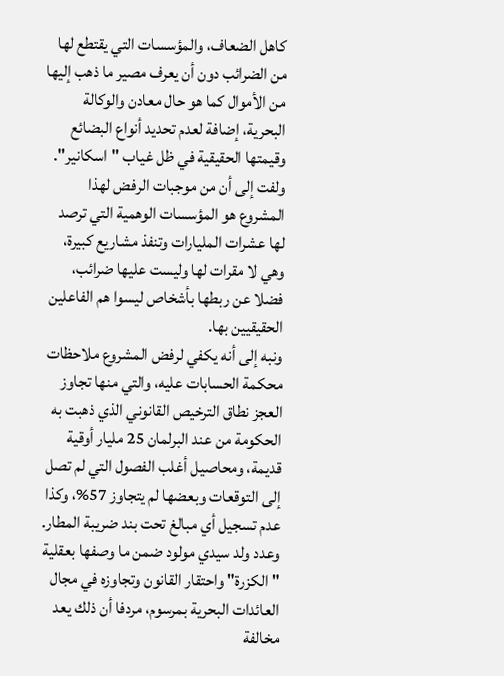كاهل الضعاف، والمؤسسات التي يقتطع لها من الضرائب دون أن يعرف مصير ما ذهب إليها من الأموال كما هو حال معادن والوكالة البحرية، إضافة لعدم تحديد أنواع البضائع وقيمتها الحقيقية في ظل غياب "اسكانير".
ولفت إلى أن من موجبات الرفض لهذا المشروع هو المؤسسات الوهمية التي ترصد لها عشرات المليارات وتنفذ مشاريع كبيرة، وهي لا مقرات لها وليست عليها ضرائب، فضلا عن ربطها بأشخاص ليسوا هم الفاعلين الحقيقيين بها.
ونبه إلى أنه يكفي لرفض المشروع ملاحظات محكمة الحسابات عليه، والتي منها تجاوز العجز نطاق الترخيص القانوني الذي ذهبت به الحكومة من عند البرلمان 25 مليار أوقية قديمة، ومحاصيل أغلب الفصول التي لم تصل إلى التوقعات وبعضها لم يتجاوز 57%، وكذا عدم تسجيل أي مبالغ تحت بند ضريبة المطار.
وعدد ولد سيدي مولود ضمن ما وصفها بعقلية "الكزرة" واحتقار القانون وتجاوزه في مجال العائدات البحرية بمرسوم، مردفا أن ذلك يعد مخالفة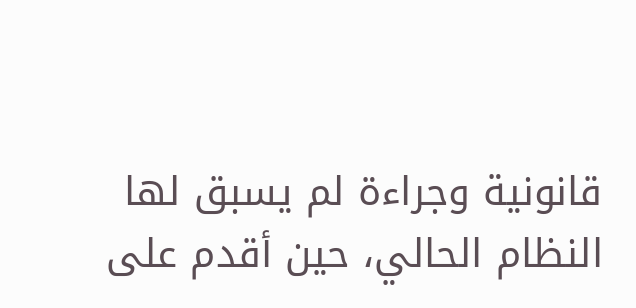قانونية وجراءة لم يسبق لها النظام الحالي، حين أقدم على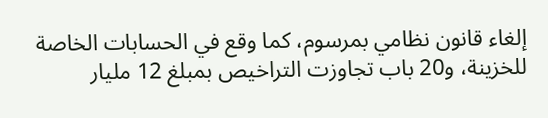إلغاء قانون نظامي بمرسوم، كما وقع في الحسابات الخاصة للخزينة، و20 باب تجاوزت التراخيص بمبلغ 12 مليار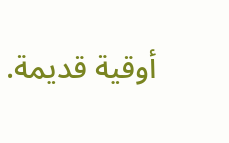أوقية قديمة.